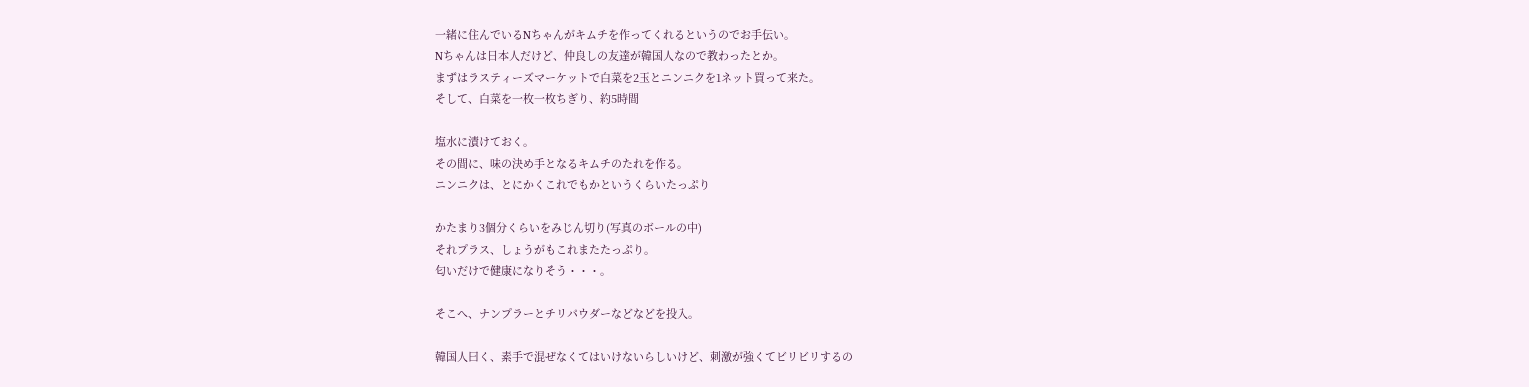一緒に住んでいるNちゃんがキムチを作ってくれるというのでお手伝い。
Nちゃんは日本人だけど、仲良しの友達が韓国人なので教わったとか。
まずはラスティーズマーケットで白菜を2玉とニンニクを1ネット買って来た。
そして、白菜を一枚一枚ちぎり、約5時間

塩水に漬けておく。
その間に、味の決め手となるキムチのたれを作る。
ニンニクは、とにかくこれでもかというくらいたっぷり

かたまり3個分くらいをみじん切り(写真のボールの中)
それプラス、しょうがもこれまたたっぷり。
匂いだけで健康になりそう・・・。

そこへ、ナンプラーとチリパウダーなどなどを投入。

韓国人曰く、素手で混ぜなくてはいけないらしいけど、刺激が強くてビリビリするの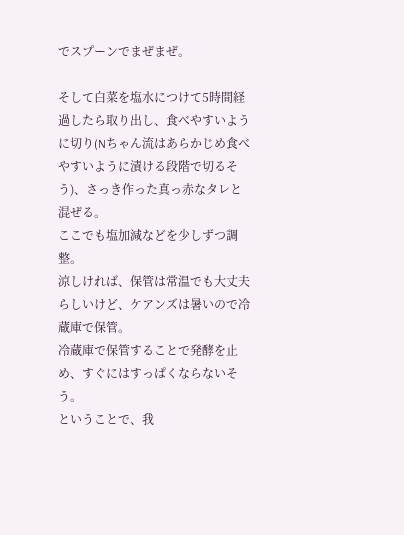でスプーンでまぜまぜ。

そして白菜を塩水につけて5時間経過したら取り出し、食べやすいように切り(Nちゃん流はあらかじめ食べやすいように漬ける段階で切るそう)、さっき作った真っ赤なタレと混ぜる。
ここでも塩加減などを少しずつ調整。
涼しければ、保管は常温でも大丈夫らしいけど、ケアンズは暑いので冷蔵庫で保管。
冷蔵庫で保管することで発酵を止め、すぐにはすっぱくならないそう。
ということで、我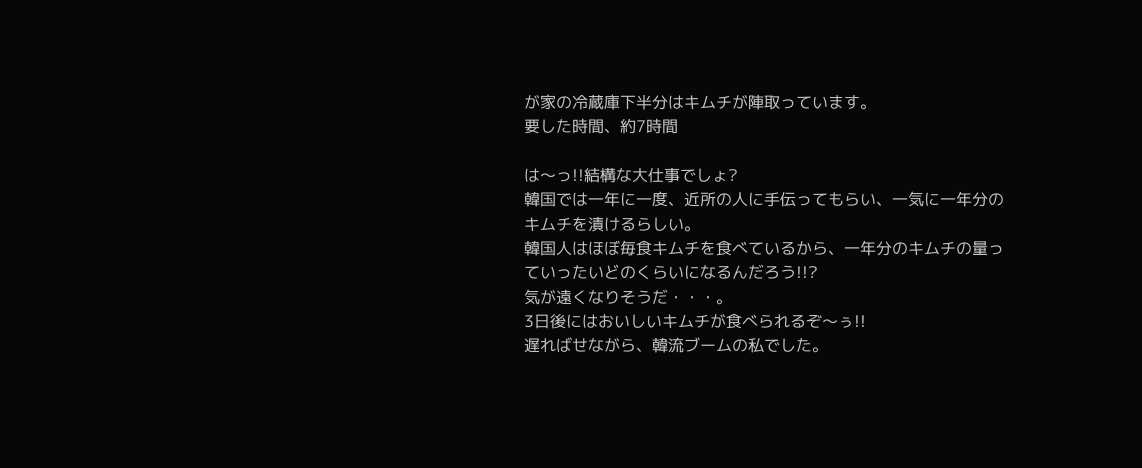が家の冷蔵庫下半分はキムチが陣取っています。
要した時間、約7時間

は〜っ!!結構な大仕事でしょ?
韓国では一年に一度、近所の人に手伝ってもらい、一気に一年分のキムチを漬けるらしい。
韓国人はほぼ毎食キムチを食べているから、一年分のキムチの量っていったいどのくらいになるんだろう!!?
気が遠くなりそうだ・・・。
3日後にはおいしいキムチが食べられるぞ〜ぅ!!
遅ればせながら、韓流ブームの私でした。